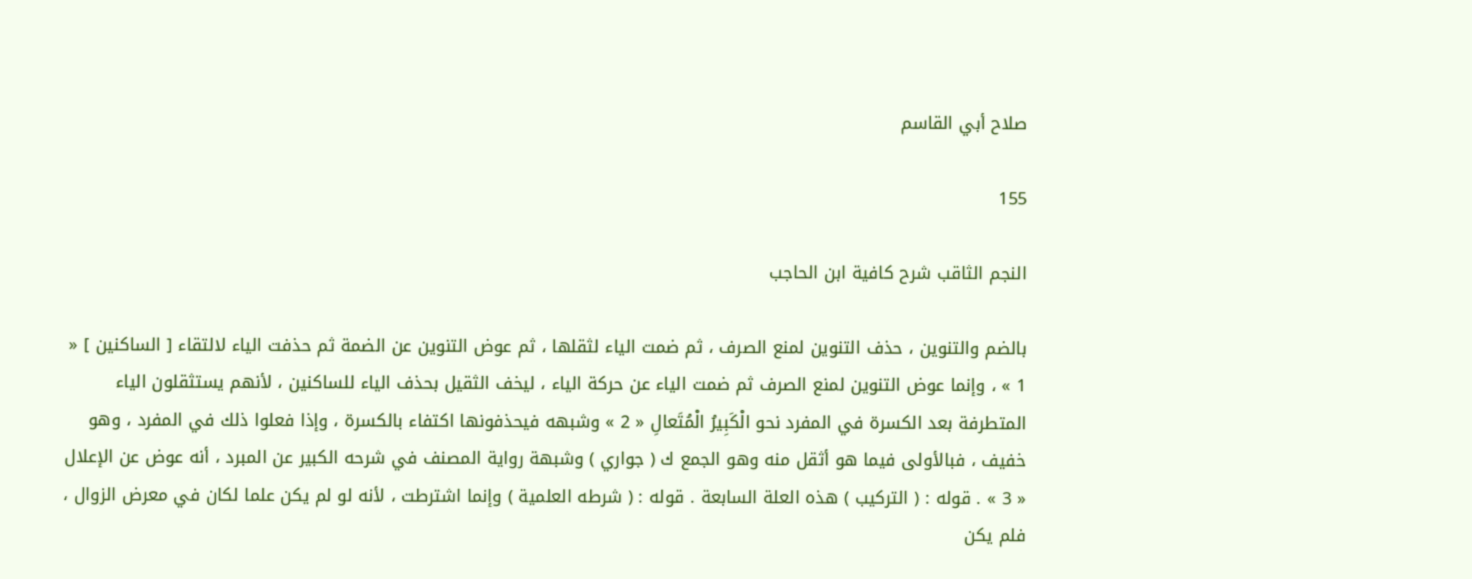صلاح أبي القاسم

155

النجم الثاقب شرح كافية ابن الحاجب

بالضم والتنوين ، حذف التنوين لمنع الصرف ، ثم ضمت الياء لثقلها ، ثم عوض التنوين عن الضمة ثم حذفت الياء لالتقاء [ الساكنين ] « 1 » ، وإنما عوض التنوين لمنع الصرف ثم ضمت الياء عن حركة الياء ، ليخف الثقيل بحذف الياء للساكنين ، لأنهم يستثقلون الياء المتطرفة بعد الكسرة في المفرد نحو الْكَبِيرُ الْمُتَعالِ « 2 » وشبهه فيحذفونها اكتفاء بالكسرة ، وإذا فعلوا ذلك في المفرد ، وهو خفيف ، فبالأولى فيما هو أثقل منه وهو الجمع ك ( جواري ) وشبهة رواية المصنف في شرحه الكبير عن المبرد ، أنه عوض عن الإعلال « 3 » . قوله : ( التركيب ) هذه العلة السابعة . قوله : ( شرطه العلمية ) وإنما اشترطت ، لأنه لو لم يكن علما لكان في معرض الزوال ، فلم يكن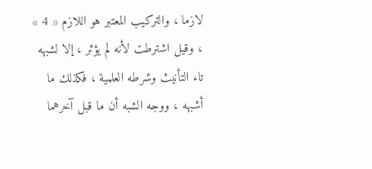لازما ، والتركيب المعتبر هو اللازم « 4 » ، وقيل اشترطت لأنه لم يؤثر ، إلا لشبهه تاء التأنيث وشرطه العلمية ، فكذلك ما أشبهه ، ووجه الشبه أن ما قبل آخرهما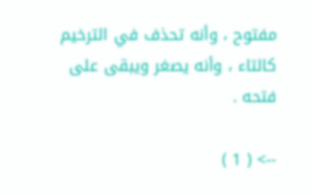مفتوح ، وأنه تحذف في الترخيم كالتاء ، وأنه يصغر ويبقى على فتحه .

--> ( 1 )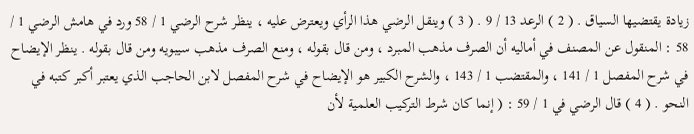زيادة يقتضيها السياق . ( 2 ) الرعد 13 / 9 . ( 3 ) وينقل الرضي هذا الرأي ويعترض عليه ، ينظر شرح الرضي 1 / 58 ورد في هامش الرضي 1 / 58 : المنقول عن المصنف في أماليه أن الصرف مذهب المبرد ، ومن قال بقوله ، ومنع الصرف مذهب سيبويه ومن قال بقوله . ينظر الإيضاح في شرح المفصل 1 / 141 ، والمقتضب 1 / 143 ، والشرح الكبير هو الإيضاح في شرح المفصل لابن الحاجب الذي يعتبر أكبر كتبه في النحو . ( 4 ) قال الرضي في 1 / 59 : ( إنما كان شرط التركيب العلمية لأن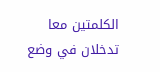الكلمتين معا تدخلان في وضع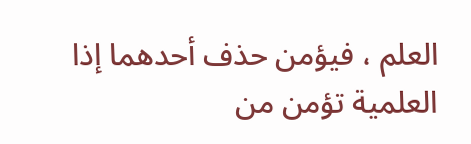العلم ، فيؤمن حذف أحدهما إذا العلمية تؤمن من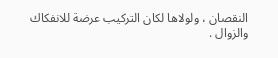النقصان ، ولولاها لكان التركيب عرضة للانفكاك والزوال .